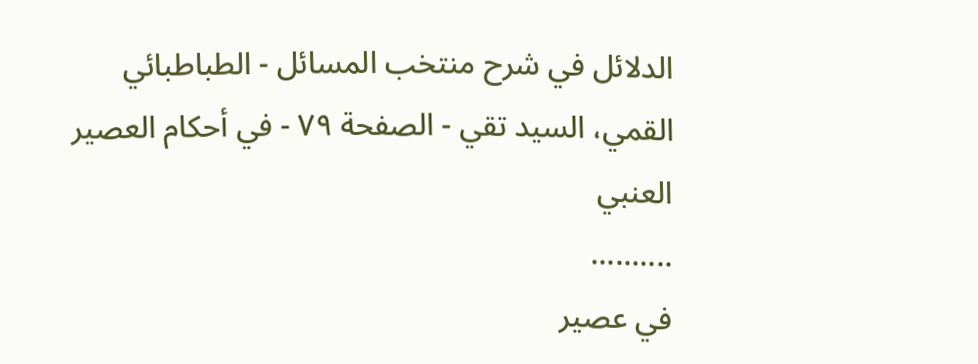الدلائل في شرح منتخب المسائل - الطباطبائي القمي، السید تقي - الصفحة ٧٩ - في أحكام العصير العنبي
..........
في عصير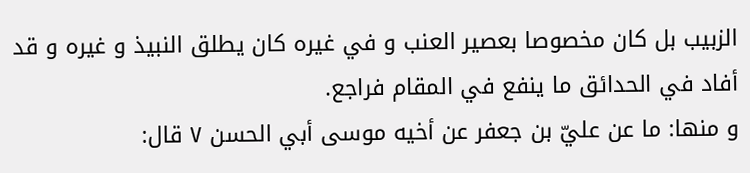الزبيب بل كان مخصوصا بعصير العنب و في غيره كان يطلق النبيذ و غيره و قد أفاد في الحدائق ما ينفع في المقام فراجع.
و منها: ما عن عليّ بن جعفر عن أخيه موسى أبي الحسن ٧ قال: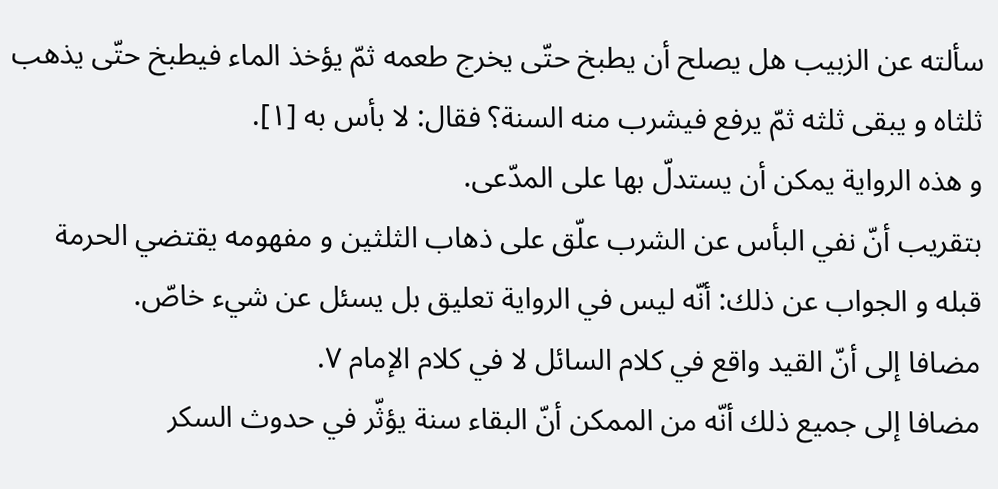سألته عن الزبيب هل يصلح أن يطبخ حتّى يخرج طعمه ثمّ يؤخذ الماء فيطبخ حتّى يذهب ثلثاه و يبقى ثلثه ثمّ يرفع فيشرب منه السنة؟ فقال: لا بأس به [١].
و هذه الرواية يمكن أن يستدلّ بها على المدّعى.
بتقريب أنّ نفي البأس عن الشرب علّق على ذهاب الثلثين و مفهومه يقتضي الحرمة قبله و الجواب عن ذلك: أنّه ليس في الرواية تعليق بل يسئل عن شيء خاصّ.
مضافا إلى أنّ القيد واقع في كلام السائل لا في كلام الإمام ٧.
مضافا إلى جميع ذلك أنّه من الممكن أنّ البقاء سنة يؤثّر في حدوث السكر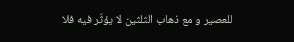للعصير و مع ذهاب الثلثين لا يؤثّر فيه فلا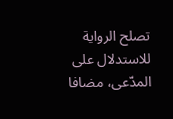تصلح الرواية للاستدلال على المدّعى، مضافا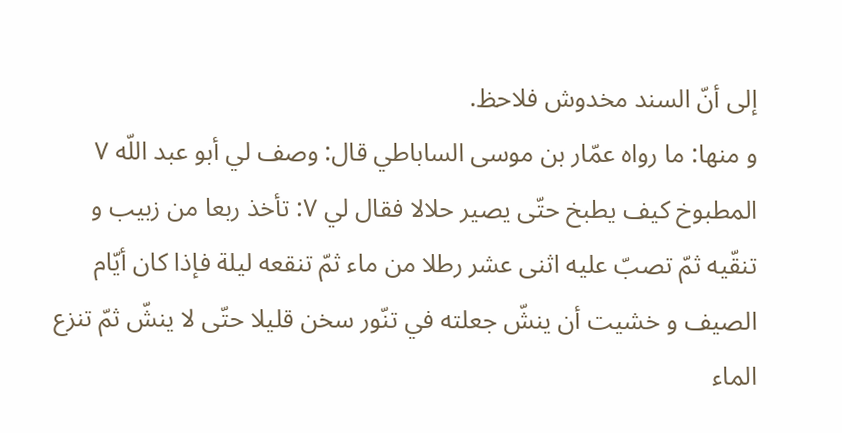إلى أنّ السند مخدوش فلاحظ.
و منها: ما رواه عمّار بن موسى الساباطي قال: وصف لي أبو عبد اللّه ٧ المطبوخ كيف يطبخ حتّى يصير حلالا فقال لي ٧: تأخذ ربعا من زبيب و تنقّيه ثمّ تصبّ عليه اثنى عشر رطلا من ماء ثمّ تنقعه ليلة فإذا كان أيّام الصيف و خشيت أن ينشّ جعلته في تنّور سخن قليلا حتّى لا ينشّ ثمّ تنزع الماء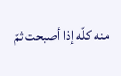منه كلّه إذا أصبحت ثمّ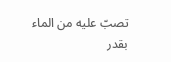تصبّ عليه من الماء بقدر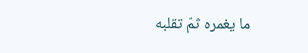ما يغمره ثمّ تقلبه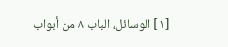[١] الوسائل، الباب ٨ من أبواب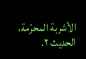الأشربة المحرّمة، الحديث ٢.